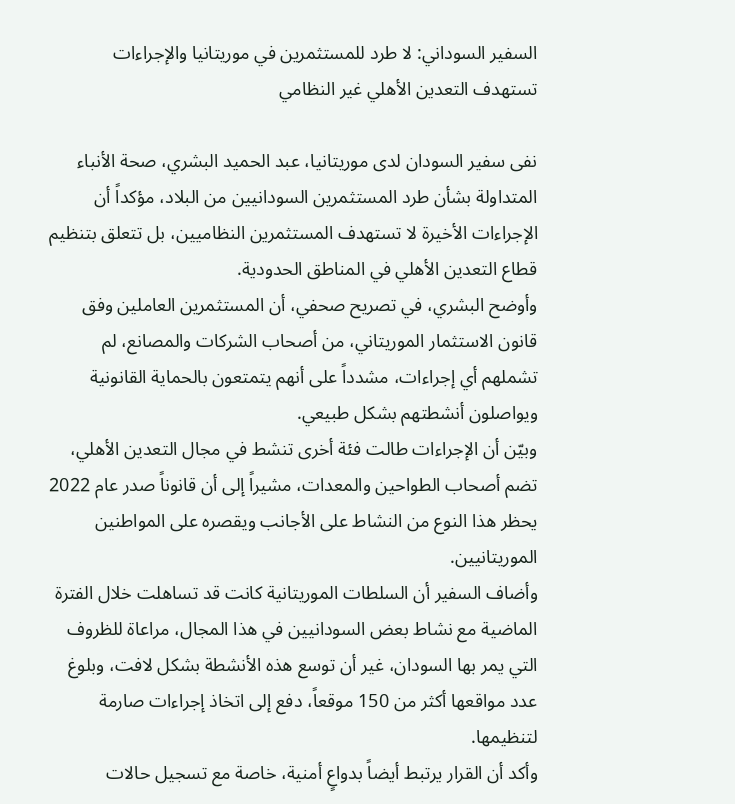السفير السوداني: لا طرد للمستثمرين في موريتانيا والإجراءات تستهدف التعدين الأهلي غير النظامي

نفى سفير السودان لدى موريتانيا، عبد الحميد البشري، صحة الأنباء المتداولة بشأن طرد المستثمرين السودانيين من البلاد، مؤكداً أن الإجراءات الأخيرة لا تستهدف المستثمرين النظاميين، بل تتعلق بتنظيم قطاع التعدين الأهلي في المناطق الحدودية.
وأوضح البشري، في تصريح صحفي، أن المستثمرين العاملين وفق قانون الاستثمار الموريتاني، من أصحاب الشركات والمصانع، لم تشملهم أي إجراءات، مشدداً على أنهم يتمتعون بالحماية القانونية ويواصلون أنشطتهم بشكل طبيعي.
وبيّن أن الإجراءات طالت فئة أخرى تنشط في مجال التعدين الأهلي، تضم أصحاب الطواحين والمعدات، مشيراً إلى أن قانوناً صدر عام 2022 يحظر هذا النوع من النشاط على الأجانب ويقصره على المواطنين الموريتانيين.
وأضاف السفير أن السلطات الموريتانية كانت قد تساهلت خلال الفترة الماضية مع نشاط بعض السودانيين في هذا المجال، مراعاة للظروف التي يمر بها السودان، غير أن توسع هذه الأنشطة بشكل لافت، وبلوغ عدد مواقعها أكثر من 150 موقعاً، دفع إلى اتخاذ إجراءات صارمة لتنظيمها.
وأكد أن القرار يرتبط أيضاً بدواعٍ أمنية، خاصة مع تسجيل حالات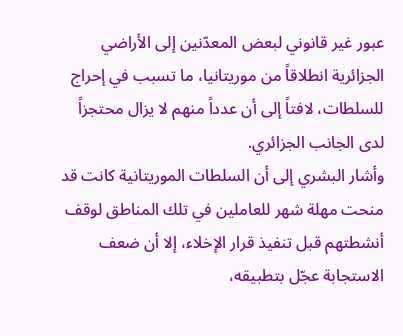عبور غير قانوني لبعض المعدّنين إلى الأراضي الجزائرية انطلاقاً من موريتانيا، ما تسبب في إحراج للسلطات، لافتاً إلى أن عدداً منهم لا يزال محتجزاً لدى الجانب الجزائري.
وأشار البشري إلى أن السلطات الموريتانية كانت قد منحت مهلة شهر للعاملين في تلك المناطق لوقف أنشطتهم قبل تنفيذ قرار الإخلاء، إلا أن ضعف الاستجابة عجّل بتطبيقه،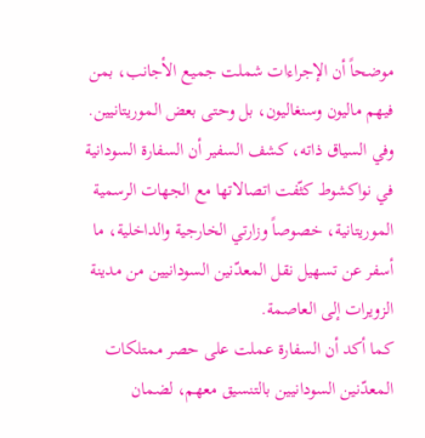موضحاً أن الإجراءات شملت جميع الأجانب، بمن فيهم ماليون وسنغاليون، بل وحتى بعض الموريتانيين.
وفي السياق ذاته، كشف السفير أن السفارة السودانية في نواكشوط كثّفت اتصالاتها مع الجهات الرسمية الموريتانية، خصوصاً وزارتي الخارجية والداخلية، ما أسفر عن تسهيل نقل المعدّنين السودانيين من مدينة الزويرات إلى العاصمة.
كما أكد أن السفارة عملت على حصر ممتلكات المعدّنين السودانيين بالتنسيق معهم، لضمان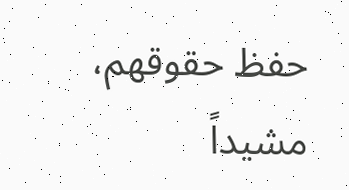حفظ حقوقهم، مشيداً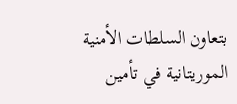بتعاون السلطات الأمنية الموريتانية في تأمين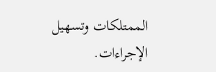الممتلكات وتسهيل الإجراءات.